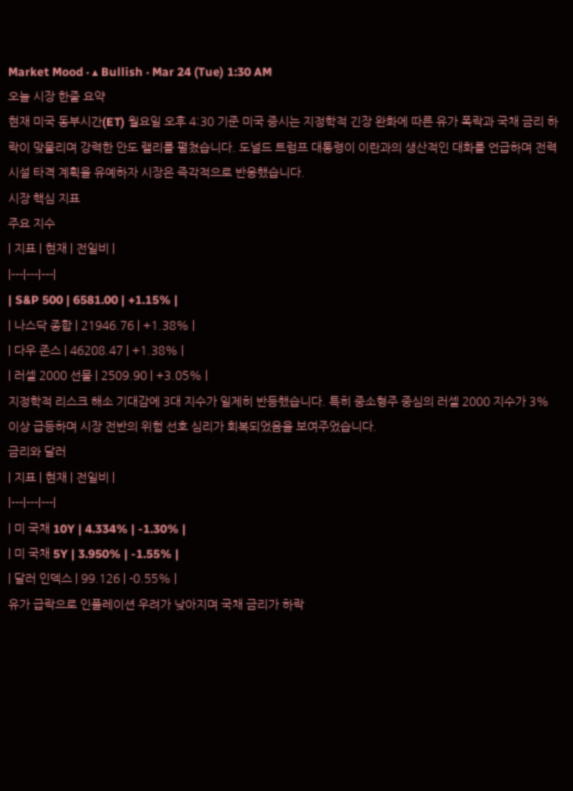Market Mood · ▴ Bullish · Mar 24 (Tue) 1:30 AM
오늘 시장 한줄 요약
현재 미국 동부시간(ET) 월요일 오후 4:30 기준 미국 증시는 지정학적 긴장 완화에 따른 유가 폭락과 국채 금리 하락이 맞물리며 강력한 안도 랠리를 펼쳤습니다. 도널드 트럼프 대통령이 이란과의 생산적인 대화를 언급하며 전력 시설 타격 계획을 유예하자 시장은 즉각적으로 반응했습니다.
시장 핵심 지표
주요 지수
| 지표 | 현재 | 전일비 |
|---|---|---|
| S&P 500 | 6581.00 | +1.15% |
| 나스닥 종합 | 21946.76 | +1.38% |
| 다우 존스 | 46208.47 | +1.38% |
| 러셀 2000 선물 | 2509.90 | +3.05% |
지정학적 리스크 해소 기대감에 3대 지수가 일제히 반등했습니다. 특히 중소형주 중심의 러셀 2000 지수가 3% 이상 급등하며 시장 전반의 위험 선호 심리가 회복되었음을 보여주었습니다.
금리와 달러
| 지표 | 현재 | 전일비 |
|---|---|---|
| 미 국채 10Y | 4.334% | -1.30% |
| 미 국채 5Y | 3.950% | -1.55% |
| 달러 인덱스 | 99.126 | -0.55% |
유가 급락으로 인플레이션 우려가 낮아지며 국채 금리가 하락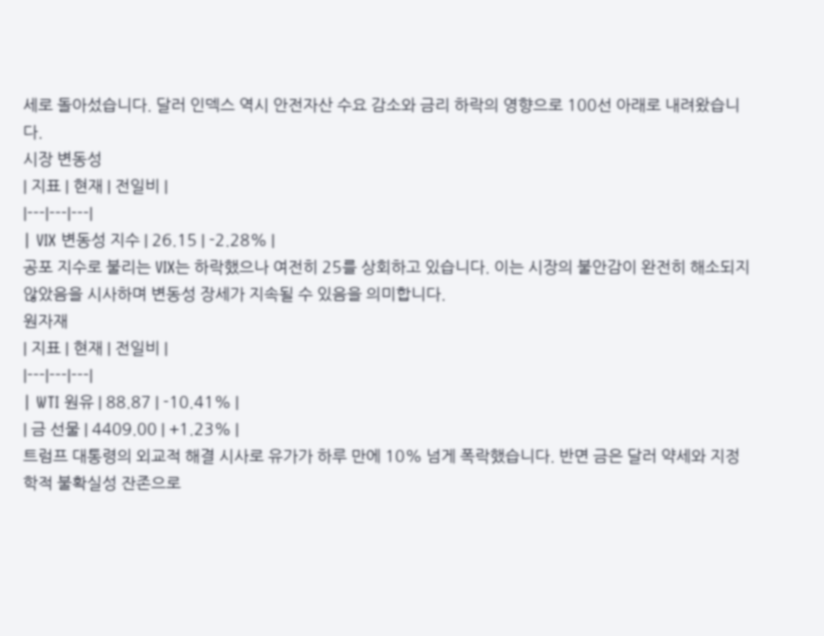세로 돌아섰습니다. 달러 인덱스 역시 안전자산 수요 감소와 금리 하락의 영향으로 100선 아래로 내려왔습니다.
시장 변동성
| 지표 | 현재 | 전일비 |
|---|---|---|
| VIX 변동성 지수 | 26.15 | -2.28% |
공포 지수로 불리는 VIX는 하락했으나 여전히 25를 상회하고 있습니다. 이는 시장의 불안감이 완전히 해소되지 않았음을 시사하며 변동성 장세가 지속될 수 있음을 의미합니다.
원자재
| 지표 | 현재 | 전일비 |
|---|---|---|
| WTI 원유 | 88.87 | -10.41% |
| 금 선물 | 4409.00 | +1.23% |
트럼프 대통령의 외교적 해결 시사로 유가가 하루 만에 10% 넘게 폭락했습니다. 반면 금은 달러 약세와 지정학적 불확실성 잔존으로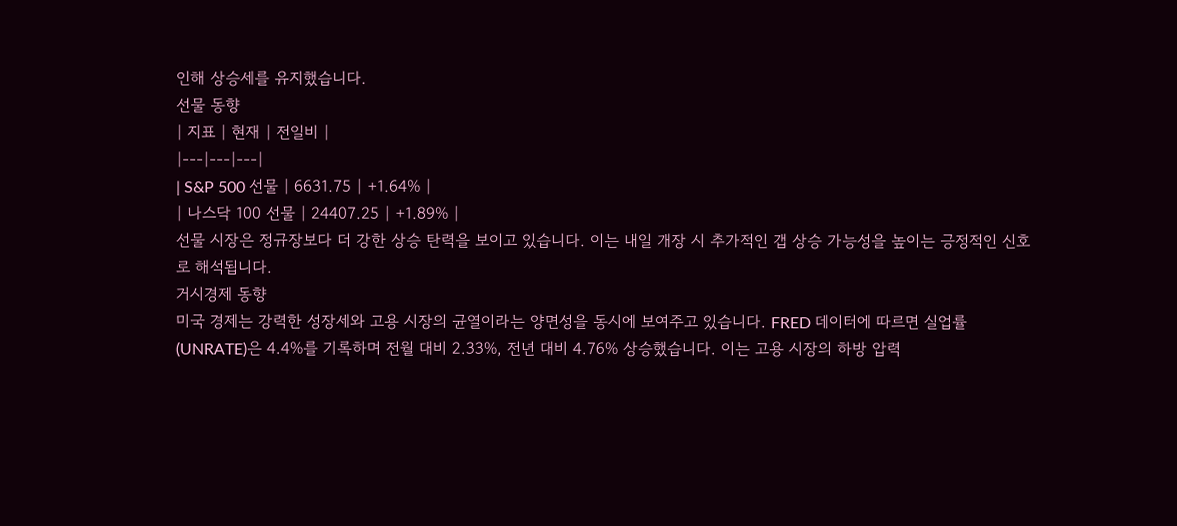인해 상승세를 유지했습니다.
선물 동향
| 지표 | 현재 | 전일비 |
|---|---|---|
| S&P 500 선물 | 6631.75 | +1.64% |
| 나스닥 100 선물 | 24407.25 | +1.89% |
선물 시장은 정규장보다 더 강한 상승 탄력을 보이고 있습니다. 이는 내일 개장 시 추가적인 갭 상승 가능성을 높이는 긍정적인 신호로 해석됩니다.
거시경제 동향
미국 경제는 강력한 성장세와 고용 시장의 균열이라는 양면성을 동시에 보여주고 있습니다. FRED 데이터에 따르면 실업률(UNRATE)은 4.4%를 기록하며 전월 대비 2.33%, 전년 대비 4.76% 상승했습니다. 이는 고용 시장의 하방 압력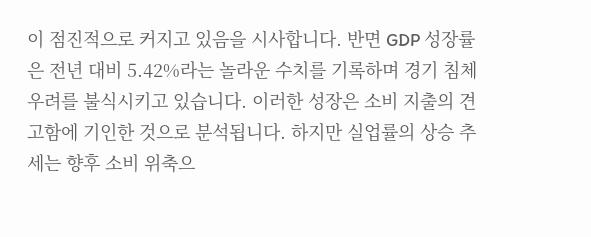이 점진적으로 커지고 있음을 시사합니다. 반면 GDP 성장률은 전년 대비 5.42%라는 놀라운 수치를 기록하며 경기 침체 우려를 불식시키고 있습니다. 이러한 성장은 소비 지출의 견고함에 기인한 것으로 분석됩니다. 하지만 실업률의 상승 추세는 향후 소비 위축으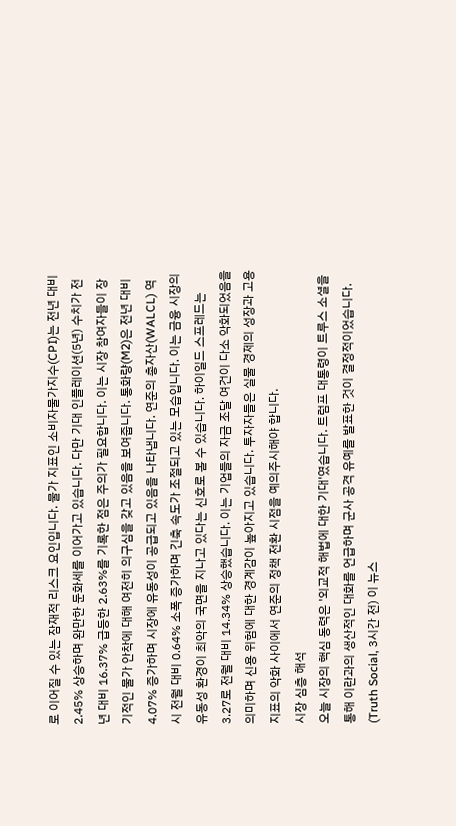로 이어질 수 있는 잠재적 리스크 요인입니다. 물가 지표인 소비자물가지수(CPI)는 전년 대비 2.45% 상승하며 완만한 둔화세를 이어가고 있습니다. 다만 기대 인플레이션(5년) 수치가 전년 대비 16.37% 급등한 2.63%를 기록한 점은 주의가 필요합니다. 이는 시장 참여자들이 장기적인 물가 안착에 대해 여전히 의구심을 갖고 있음을 보여줍니다. 통화량(M2)은 전년 대비 4.07% 증가하며 시장에 유동성이 공급되고 있음을 나타냅니다. 연준의 총자산(WALCL) 역시 전월 대비 0.64% 소폭 증가하며 긴축 속도가 조절되고 있는 모습입니다. 이는 금융 시장의 유동성 환경이 최악의 국면을 지나고 있다는 신호로 볼 수 있습니다. 하이일드 스프레드는 3.27로 전월 대비 14.34% 상승했습니다. 이는 기업들의 자금 조달 여건이 다소 악화되었음을 의미하며 신용 위험에 대한 경계감이 높아지고 있습니다. 투자자들은 실물 경제의 성장과 고용 지표의 악화 사이에서 연준의 정책 전환 시점을 예의주시해야 합니다.
시장 심층 해석
오늘 시장의 핵심 동력은 '외교적 해법에 대한 기대'였습니다. 트럼프 대통령이 트루스 소셜을 통해 이란과의 생산적인 대화를 언급하며 군사 공격 유예를 발표한 것이 결정적이었습니다. (Truth Social, 3시간 전) 이 뉴스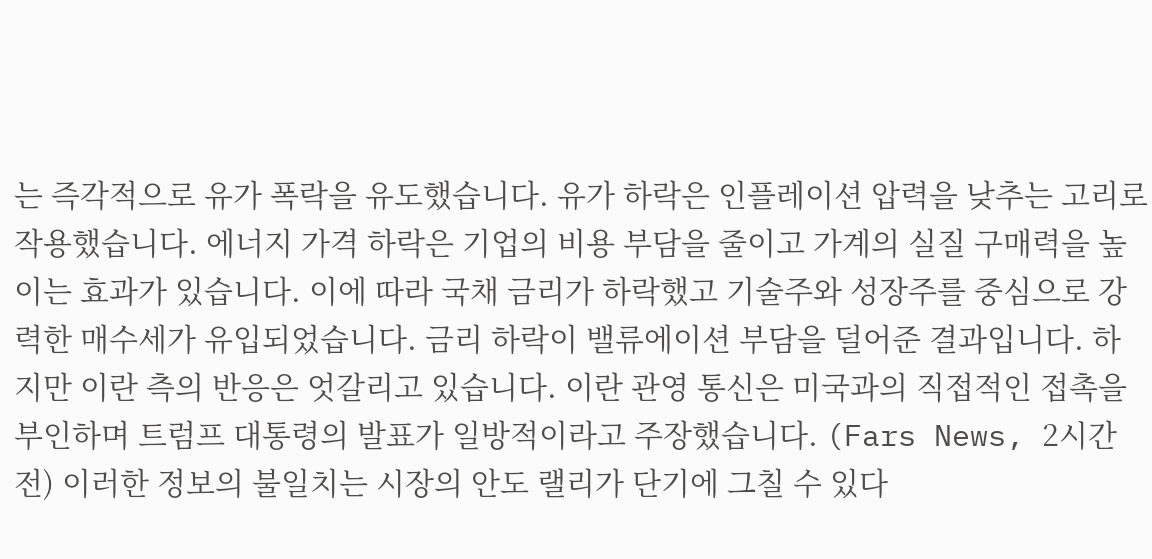는 즉각적으로 유가 폭락을 유도했습니다. 유가 하락은 인플레이션 압력을 낮추는 고리로 작용했습니다. 에너지 가격 하락은 기업의 비용 부담을 줄이고 가계의 실질 구매력을 높이는 효과가 있습니다. 이에 따라 국채 금리가 하락했고 기술주와 성장주를 중심으로 강력한 매수세가 유입되었습니다. 금리 하락이 밸류에이션 부담을 덜어준 결과입니다. 하지만 이란 측의 반응은 엇갈리고 있습니다. 이란 관영 통신은 미국과의 직접적인 접촉을 부인하며 트럼프 대통령의 발표가 일방적이라고 주장했습니다. (Fars News, 2시간 전) 이러한 정보의 불일치는 시장의 안도 랠리가 단기에 그칠 수 있다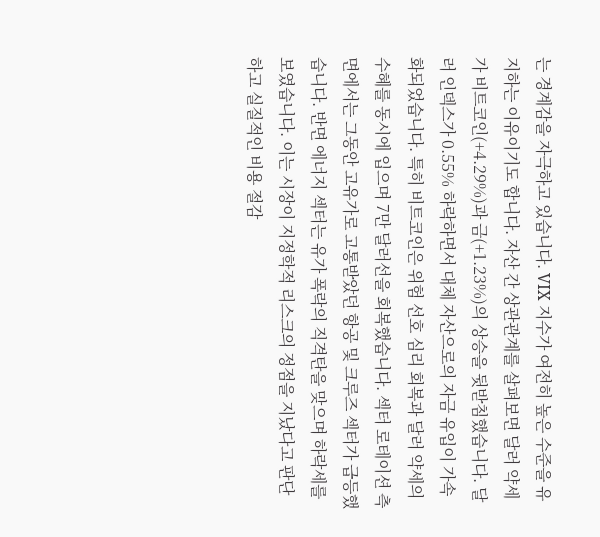는 경계감을 자극하고 있습니다. VIX 지수가 여전히 높은 수준을 유지하는 이유이기도 합니다. 자산 간 상관관계를 살펴보면 달러 약세가 비트코인(+4.29%)과 금(+1.23%)의 상승을 뒷받침했습니다. 달러 인덱스가 0.55% 하락하면서 대체 자산으로의 자금 유입이 가속화되었습니다. 특히 비트코인은 위험 선호 심리 회복과 달러 약세의 수혜를 동시에 입으며 7만 달러선을 회복했습니다. 섹터 로테이션 측면에서는 그동안 고유가로 고통받았던 항공 및 크루즈 섹터가 급등했습니다. 반면 에너지 섹터는 유가 폭락의 직격탄을 맞으며 하락세를 보였습니다. 이는 시장이 지정학적 리스크의 정점을 지났다고 판단하고 실질적인 비용 절감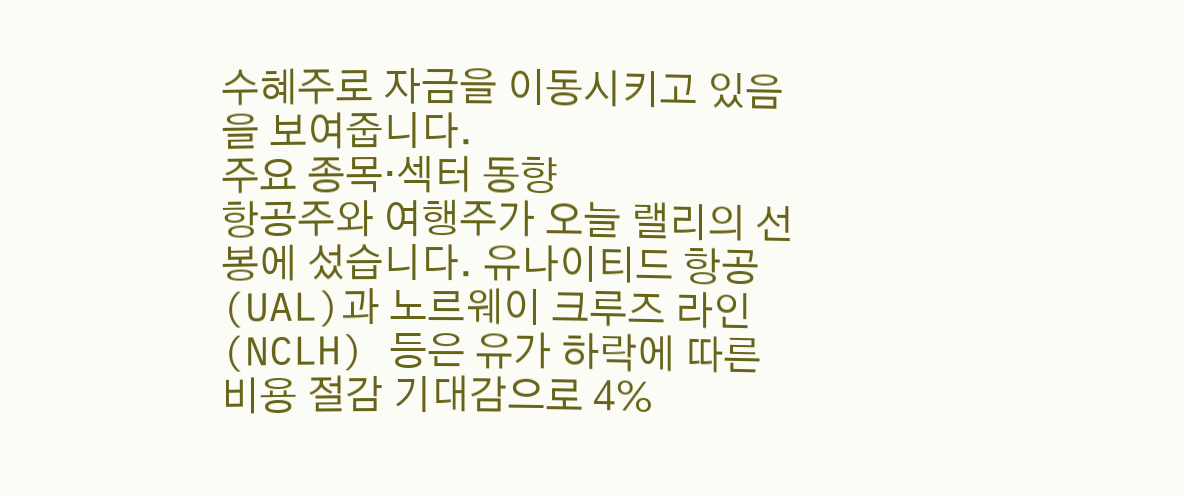수혜주로 자금을 이동시키고 있음을 보여줍니다.
주요 종목·섹터 동향
항공주와 여행주가 오늘 랠리의 선봉에 섰습니다. 유나이티드 항공(UAL)과 노르웨이 크루즈 라인(NCLH) 등은 유가 하락에 따른 비용 절감 기대감으로 4%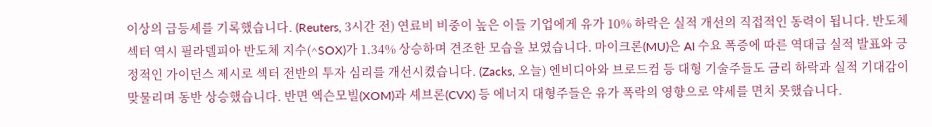이상의 급등세를 기록했습니다. (Reuters, 3시간 전) 연료비 비중이 높은 이들 기업에게 유가 10% 하락은 실적 개선의 직접적인 동력이 됩니다. 반도체 섹터 역시 필라델피아 반도체 지수(^SOX)가 1.34% 상승하며 견조한 모습을 보였습니다. 마이크론(MU)은 AI 수요 폭증에 따른 역대급 실적 발표와 긍정적인 가이던스 제시로 섹터 전반의 투자 심리를 개선시켰습니다. (Zacks, 오늘) 엔비디아와 브로드컴 등 대형 기술주들도 금리 하락과 실적 기대감이 맞물리며 동반 상승했습니다. 반면 엑슨모빌(XOM)과 셰브론(CVX) 등 에너지 대형주들은 유가 폭락의 영향으로 약세를 면치 못했습니다.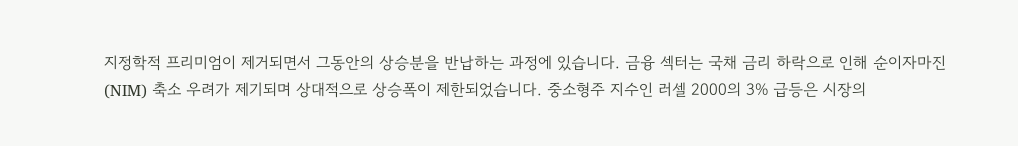지정학적 프리미엄이 제거되면서 그동안의 상승분을 반납하는 과정에 있습니다. 금융 섹터는 국채 금리 하락으로 인해 순이자마진(NIM) 축소 우려가 제기되며 상대적으로 상승폭이 제한되었습니다. 중소형주 지수인 러셀 2000의 3% 급등은 시장의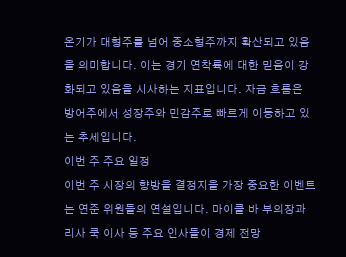온기가 대형주를 넘어 중소형주까지 확산되고 있음을 의미합니다. 이는 경기 연착륙에 대한 믿음이 강화되고 있음을 시사하는 지표입니다. 자금 흐름은 방어주에서 성장주와 민감주로 빠르게 이동하고 있는 추세입니다.
이번 주 주요 일정
이번 주 시장의 향방을 결정지을 가장 중요한 이벤트는 연준 위원들의 연설입니다. 마이클 바 부의장과 리사 쿡 이사 등 주요 인사들이 경제 전망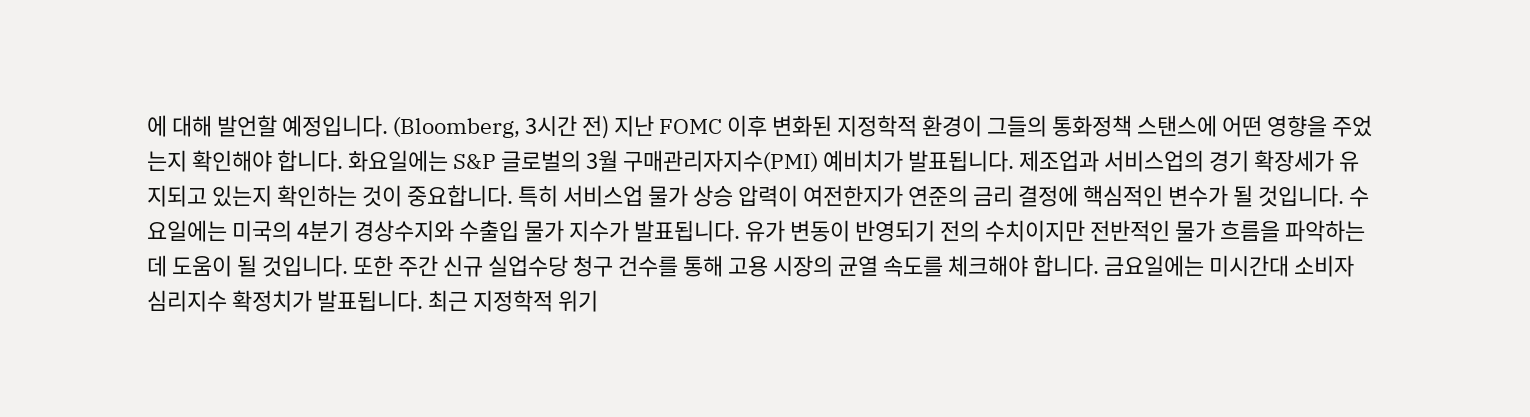에 대해 발언할 예정입니다. (Bloomberg, 3시간 전) 지난 FOMC 이후 변화된 지정학적 환경이 그들의 통화정책 스탠스에 어떤 영향을 주었는지 확인해야 합니다. 화요일에는 S&P 글로벌의 3월 구매관리자지수(PMI) 예비치가 발표됩니다. 제조업과 서비스업의 경기 확장세가 유지되고 있는지 확인하는 것이 중요합니다. 특히 서비스업 물가 상승 압력이 여전한지가 연준의 금리 결정에 핵심적인 변수가 될 것입니다. 수요일에는 미국의 4분기 경상수지와 수출입 물가 지수가 발표됩니다. 유가 변동이 반영되기 전의 수치이지만 전반적인 물가 흐름을 파악하는 데 도움이 될 것입니다. 또한 주간 신규 실업수당 청구 건수를 통해 고용 시장의 균열 속도를 체크해야 합니다. 금요일에는 미시간대 소비자 심리지수 확정치가 발표됩니다. 최근 지정학적 위기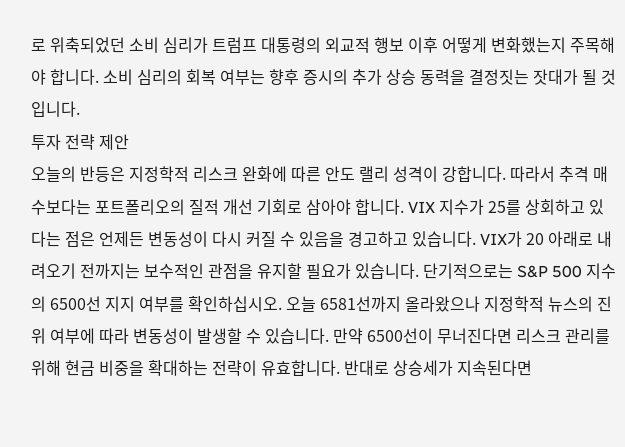로 위축되었던 소비 심리가 트럼프 대통령의 외교적 행보 이후 어떻게 변화했는지 주목해야 합니다. 소비 심리의 회복 여부는 향후 증시의 추가 상승 동력을 결정짓는 잣대가 될 것입니다.
투자 전략 제안
오늘의 반등은 지정학적 리스크 완화에 따른 안도 랠리 성격이 강합니다. 따라서 추격 매수보다는 포트폴리오의 질적 개선 기회로 삼아야 합니다. VIX 지수가 25를 상회하고 있다는 점은 언제든 변동성이 다시 커질 수 있음을 경고하고 있습니다. VIX가 20 아래로 내려오기 전까지는 보수적인 관점을 유지할 필요가 있습니다. 단기적으로는 S&P 500 지수의 6500선 지지 여부를 확인하십시오. 오늘 6581선까지 올라왔으나 지정학적 뉴스의 진위 여부에 따라 변동성이 발생할 수 있습니다. 만약 6500선이 무너진다면 리스크 관리를 위해 현금 비중을 확대하는 전략이 유효합니다. 반대로 상승세가 지속된다면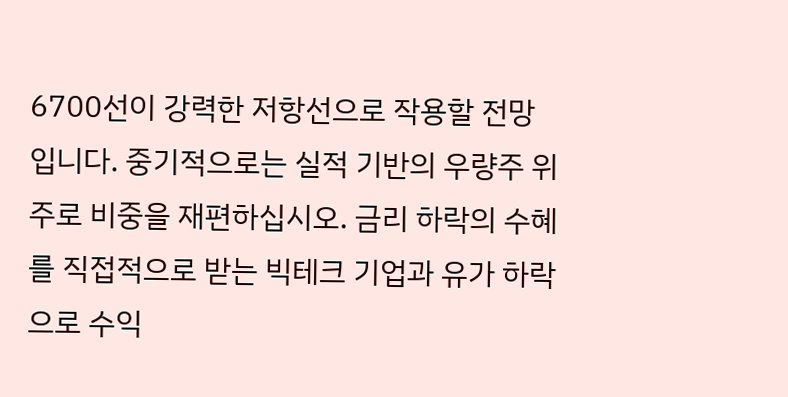6700선이 강력한 저항선으로 작용할 전망입니다. 중기적으로는 실적 기반의 우량주 위주로 비중을 재편하십시오. 금리 하락의 수혜를 직접적으로 받는 빅테크 기업과 유가 하락으로 수익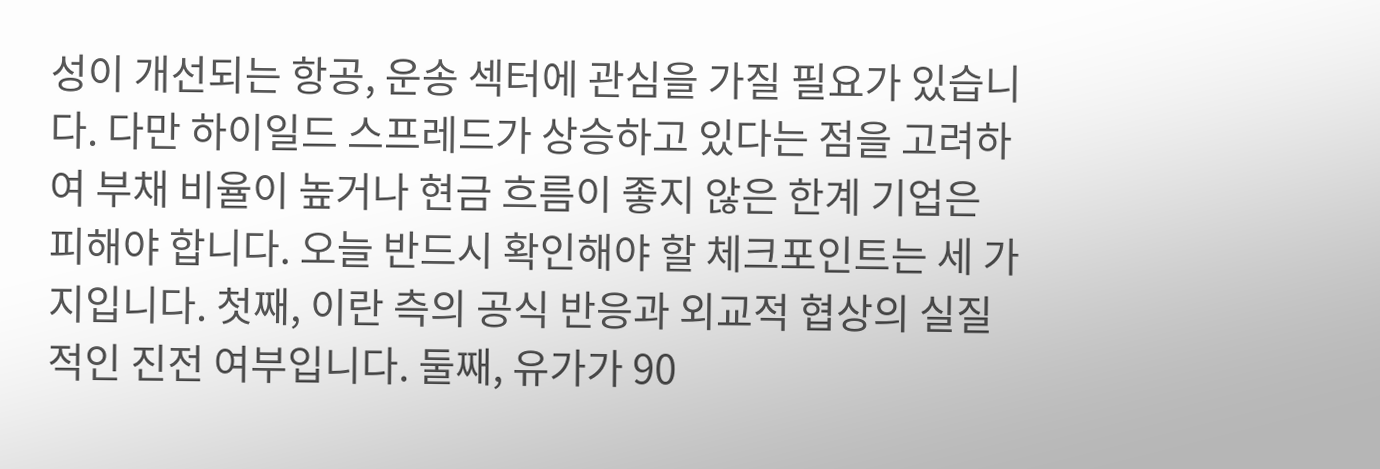성이 개선되는 항공, 운송 섹터에 관심을 가질 필요가 있습니다. 다만 하이일드 스프레드가 상승하고 있다는 점을 고려하여 부채 비율이 높거나 현금 흐름이 좋지 않은 한계 기업은 피해야 합니다. 오늘 반드시 확인해야 할 체크포인트는 세 가지입니다. 첫째, 이란 측의 공식 반응과 외교적 협상의 실질적인 진전 여부입니다. 둘째, 유가가 90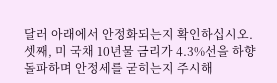달러 아래에서 안정화되는지 확인하십시오. 셋째, 미 국채 10년물 금리가 4.3%선을 하향 돌파하며 안정세를 굳히는지 주시해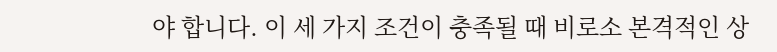야 합니다. 이 세 가지 조건이 충족될 때 비로소 본격적인 상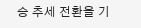승 추세 전환을 기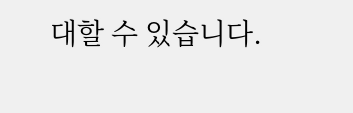대할 수 있습니다.